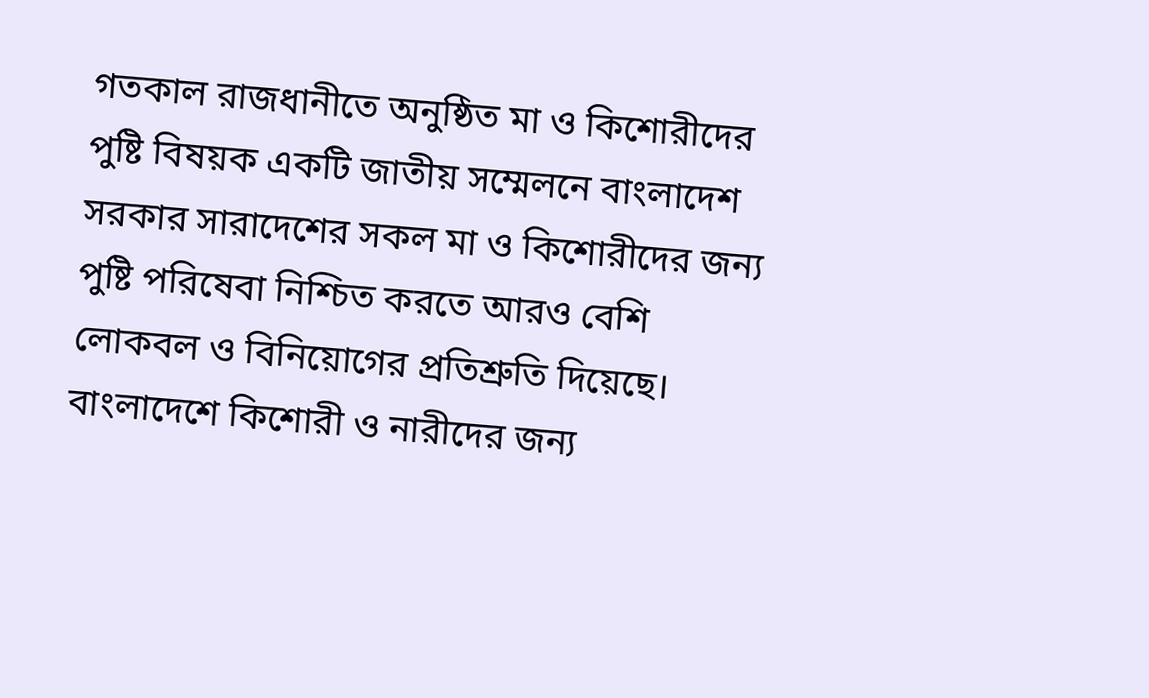গতকাল রাজধানীতে অনুষ্ঠিত মা ও কিশোরীদের পুষ্টি বিষয়ক একটি জাতীয় সম্মেলনে বাংলাদেশ সরকার সারাদেশের সকল মা ও কিশোরীদের জন্য পুষ্টি পরিষেবা নিশ্চিত করতে আরও বেশি লোকবল ও বিনিয়োগের প্রতিশ্রুতি দিয়েছে।
বাংলাদেশে কিশোরী ও নারীদের জন্য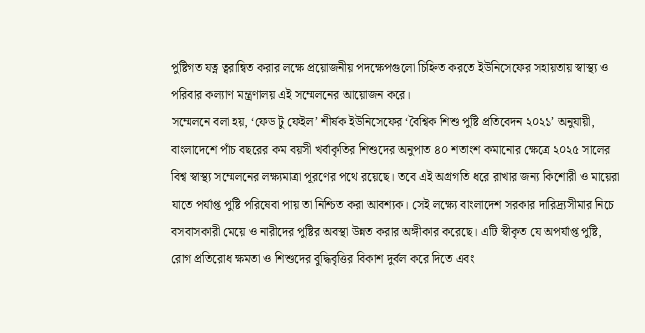পুষ্টিগত যত্ন ত্বরান্বিত করার লক্ষে প্রয়োজনীয় পদক্ষেপগুলো চিহ্নিত করতে ইউনিসেফের সহায়তায় স্বাস্থ্য ও পরিবার কল্যাণ মন্ত্রণালয় এই সম্মেলনের আয়োজন করে।
সম্মেলনে বলা হয়, ‘ফেড টু ফেইল’ শীর্ষক ইউনিসেফের ‘বৈশ্বিক শিশু পুষ্টি প্রতিবেদন ২০২১’ অনুযায়ী, বাংলাদেশে পাঁচ বছরের কম বয়সী খর্বাকৃতির শিশুদের অনুপাত ৪০ শতাংশ কমানোর ক্ষেত্রে ২০২৫ সালের বিশ্ব স্বাস্থ্য সম্মেলনের লক্ষ্যমাত্রা পূরণের পথে রয়েছে। তবে এই অগ্রগতি ধরে রাখার জন্য কিশোরী ও মায়েরা যাতে পর্যাপ্ত পুষ্টি পরিষেবা পায় তা নিশ্চিত করা আবশ্যক। সেই লক্ষ্যে বাংলাদেশ সরকার দারিদ্র্যসীমার নিচে বসবাসকারী মেয়ে ও নারীদের পুষ্টির অবস্থা উন্নত করার অঙ্গীকার করেছে। এটি স্বীকৃত যে অপর্যাপ্ত পুষ্টি, রোগ প্রতিরোধ ক্ষমতা ও শিশুদের বুদ্ধিবৃত্তির বিকাশ দুর্বল করে দিতে এবং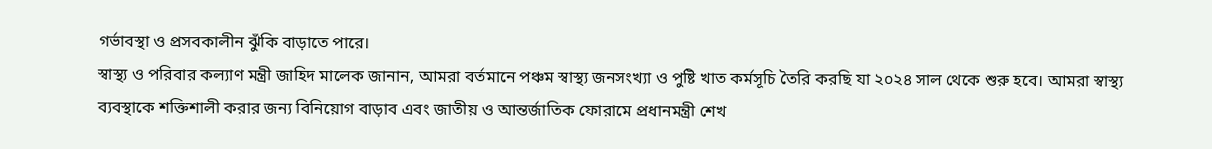গর্ভাবস্থা ও প্রসবকালীন ঝুঁকি বাড়াতে পারে।
স্বাস্থ্য ও পরিবার কল্যাণ মন্ত্রী জাহিদ মালেক জানান, আমরা বর্তমানে পঞ্চম স্বাস্থ্য জনসংখ্যা ও পুষ্টি খাত কর্মসূচি তৈরি করছি যা ২০২৪ সাল থেকে শুরু হবে। আমরা স্বাস্থ্য ব্যবস্থাকে শক্তিশালী করার জন্য বিনিয়োগ বাড়াব এবং জাতীয় ও আন্তর্জাতিক ফোরামে প্রধানমন্ত্রী শেখ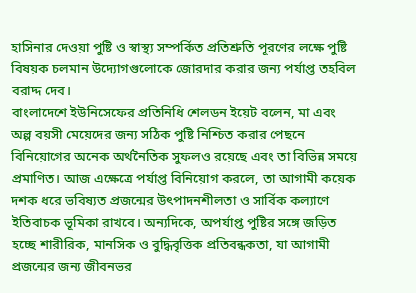হাসিনার দেওয়া পুষ্টি ও স্বাস্থ্য সম্পর্কিত প্রতিশ্রুতি পূরণের লক্ষে পুষ্টি বিষয়ক চলমান উদ্যোগগুলোকে জোরদার করার জন্য পর্যাপ্ত তহবিল বরাদ্দ দেব।
বাংলাদেশে ইউনিসেফের প্রতিনিধি শেলডন ইয়েট বলেন, মা এবং অল্প বয়সী মেয়েদের জন্য সঠিক পুষ্টি নিশ্চিত করার পেছনে বিনিয়োগের অনেক অর্থনৈতিক সুফলও রয়েছে এবং তা বিভিন্ন সময়ে প্রমাণিত। আজ এক্ষেত্রে পর্যাপ্ত বিনিয়োগ করলে, তা আগামী কয়েক দশক ধরে ভবিষ্যত প্রজন্মের উৎপাদনশীলতা ও সার্বিক কল্যাণে ইতিবাচক ভূমিকা রাখবে। অন্যদিকে, অপর্যাপ্ত পুষ্টির সঙ্গে জড়িত হচ্ছে শারীরিক, মানসিক ও বুদ্ধিবৃত্তিক প্রতিবন্ধকতা, যা আগামী প্রজন্মের জন্য জীবনভর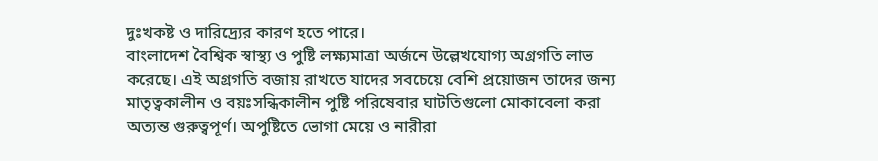দুঃখকষ্ট ও দারিদ্র্যের কারণ হতে পারে।
বাংলাদেশ বৈশ্বিক স্বাস্থ্য ও পুষ্টি লক্ষ্যমাত্রা অর্জনে উল্লেখযোগ্য অগ্রগতি লাভ করেছে। এই অগ্রগতি বজায় রাখতে যাদের সবচেয়ে বেশি প্রয়োজন তাদের জন্য মাতৃত্বকালীন ও বয়ঃসন্ধিকালীন পুষ্টি পরিষেবার ঘাটতিগুলো মোকাবেলা করা অত্যন্ত গুরুত্বপূর্ণ। অপুষ্টিতে ভোগা মেয়ে ও নারীরা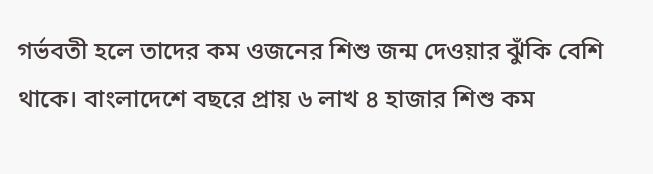গর্ভবতী হলে তাদের কম ওজনের শিশু জন্ম দেওয়ার ঝুঁকি বেশি থাকে। বাংলাদেশে বছরে প্রায় ৬ লাখ ৪ হাজার শিশু কম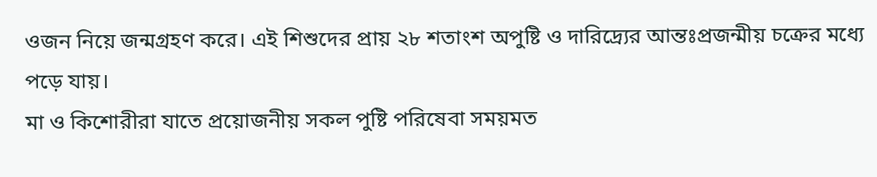ওজন নিয়ে জন্মগ্রহণ করে। এই শিশুদের প্রায় ২৮ শতাংশ অপুষ্টি ও দারিদ্র্যের আন্তঃপ্রজন্মীয় চক্রের মধ্যে পড়ে যায়।
মা ও কিশোরীরা যাতে প্রয়োজনীয় সকল পুষ্টি পরিষেবা সময়মত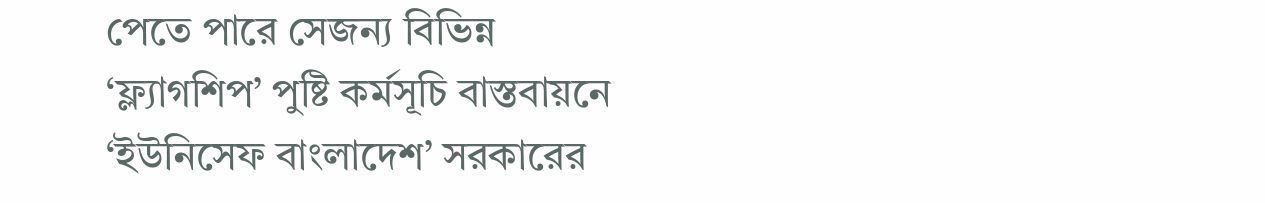পেতে পারে সেজন্য বিভিন্ন ‘ফ্ল্যাগশিপ’ পুষ্টি কর্মসূচি বাস্তবায়নে ‘ইউনিসেফ বাংলাদেশ’ সরকারের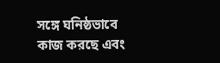সঙ্গে ঘনিষ্ঠভাবে কাজ করছে এবং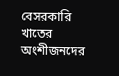বেসরকারি খাতের অংশীজনদের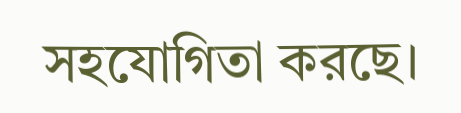সহযোগিতা করছে।